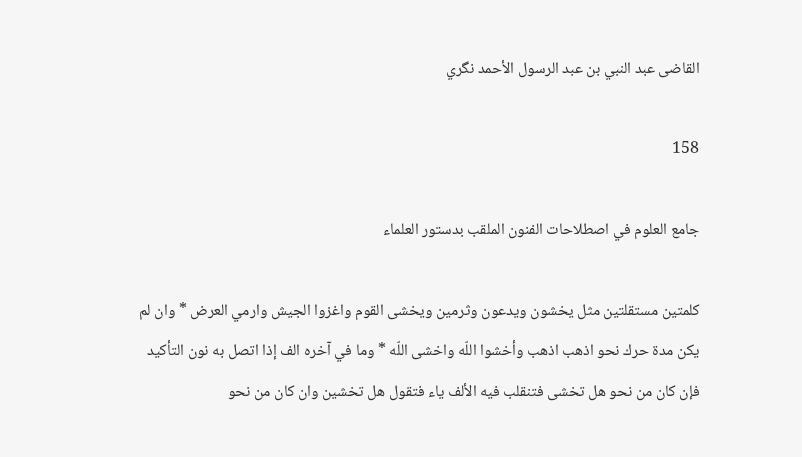القاضى عبد النبي بن عبد الرسول الأحمد نگري

158

جامع العلوم في اصطلاحات الفنون الملقب بدستور العلماء

كلمتين مستقلتين مثل يخشون ويدعون وثرمين ويخشى القوم واغزوا الجيش وارمي العرض * وان لم يكن مدة حرك نحو اذهب اذهب وأخشوا اللّه واخشى اللّه * وما في آخره الف إذا اتصل به نون التأكيد فإن كان من نحو هل تخشى فتنقلب فيه الألف ياء فتقول هل تخشين وان كان من نحو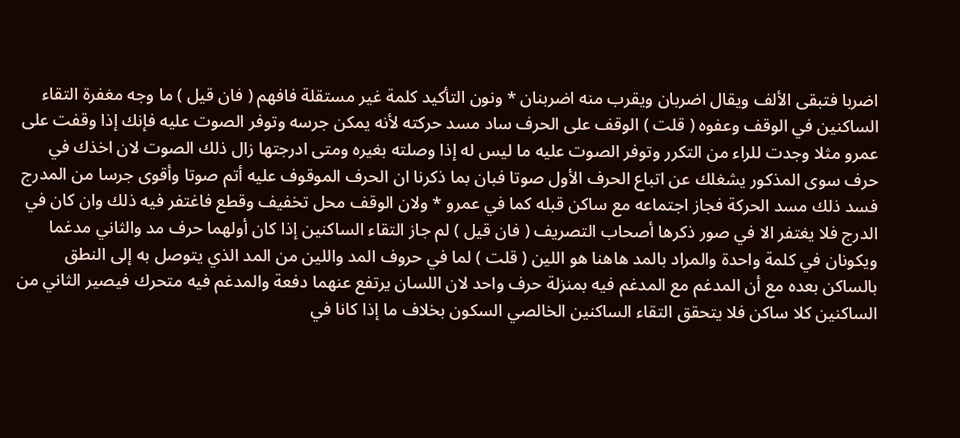اضربا فتبقى الألف ويقال اضربان ويقرب منه اضربنان * ونون التأكيد كلمة غير مستقلة فافهم ( فان قيل ) ما وجه مغفرة التقاء الساكنين في الوقف وعفوه ( قلت ) الوقف على الحرف ساد مسد حركته لأنه يمكن جرسه وتوفر الصوت عليه فإنك إذا وقفت على عمرو مثلا وجدت للراء من التكرر وتوفر الصوت عليه ما ليس له إذا وصلته بغيره ومتى ادرجتها زال ذلك الصوت لان اخذك في حرف سوى المذكور يشغلك عن اتباع الحرف الأول صوتا فبان بما ذكرنا ان الحرف الموقوف عليه أتم صوتا وأقوى جرسا من المدرج فسد ذلك مسد الحركة فجاز اجتماعه مع ساكن قبله كما في عمرو * ولان الوقف محل تخفيف وقطع فاغتفر فيه ذلك وان كان في الدرج فلا يغتفر الا في صور ذكرها أصحاب التصريف ( فان قيل ) لم جاز التقاء الساكنين إذا كان أولهما حرف مد والثاني مدغما ويكونان في كلمة واحدة والمراد بالمد هاهنا هو اللين ( قلت ) لما في حروف المد واللين من المد الذي يتوصل به إلى النطق بالساكن بعده مع أن المدغم مع المدغم فيه بمنزلة حرف واحد لان اللسان يرتفع عنهما دفعة والمدغم فيه متحرك فيصير الثاني من الساكنين كلا ساكن فلا يتحقق التقاء الساكنين الخالصي السكون بخلاف ما إذا كانا في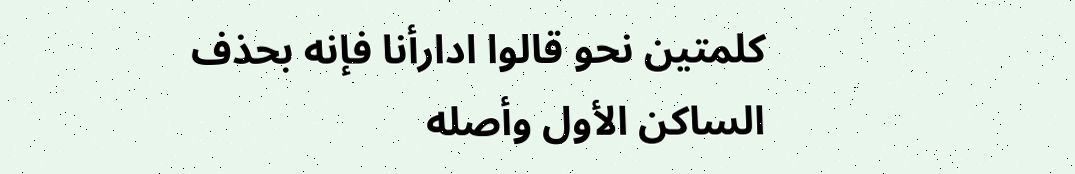كلمتين نحو قالوا ادارأنا فإنه بحذف الساكن الأول وأصله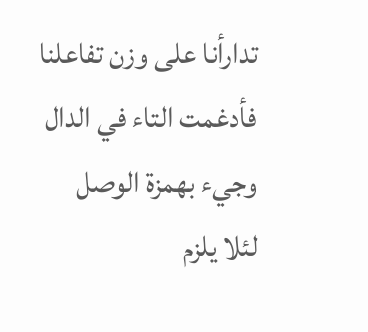تدارأنا على وزن تفاعلنا فأدغمت التاء في الدال وجيء بهمزة الوصل لئلا يلزم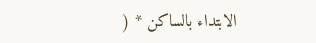الابتداء بالساكن * (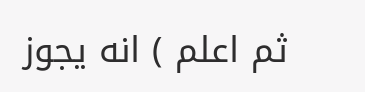ثم اعلم ) انه يجوز